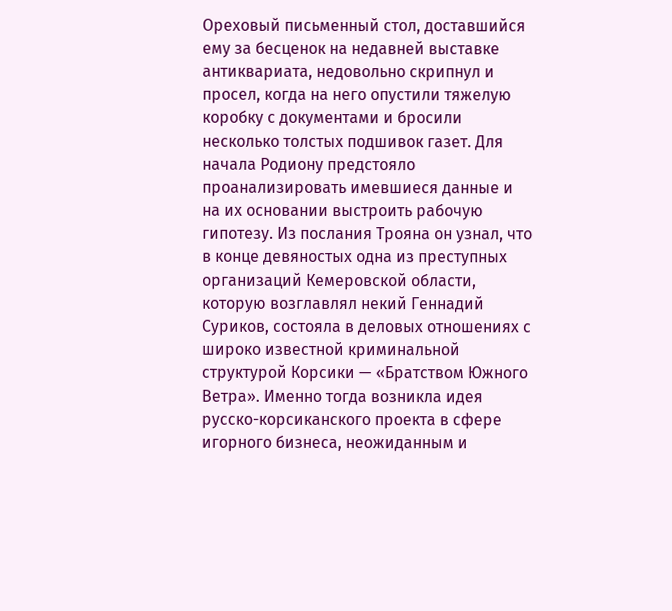Ореховый письменный стол, доставшийся ему за бесценок на недавней выставке антиквариата, недовольно скрипнул и просел, когда на него опустили тяжелую коробку с документами и бросили несколько толстых подшивок газет. Для начала Родиону предстояло проанализировать имевшиеся данные и на их основании выстроить рабочую гипотезу. Из послания Трояна он узнал, что в конце девяностых одна из преступных организаций Кемеровской области, которую возглавлял некий Геннадий Суриков, состояла в деловых отношениях с широко известной криминальной структурой Корсики — «Братством Южного Ветра». Именно тогда возникла идея русско-корсиканского проекта в сфере игорного бизнеса, неожиданным и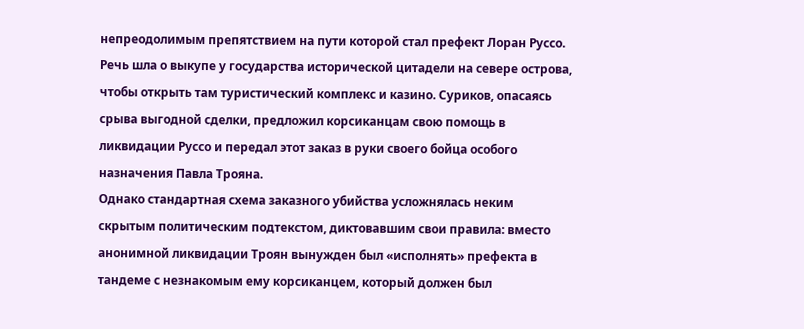непреодолимым препятствием на пути которой стал префект Лоран Руссо. Речь шла о выкупе у государства исторической цитадели на севере острова, чтобы открыть там туристический комплекс и казино. Суриков, опасаясь срыва выгодной сделки, предложил корсиканцам свою помощь в ликвидации Руссо и передал этот заказ в руки своего бойца особого назначения Павла Трояна.
Однако стандартная схема заказного убийства усложнялась неким скрытым политическим подтекстом, диктовавшим свои правила: вместо анонимной ликвидации Троян вынужден был «исполнять» префекта в тандеме с незнакомым ему корсиканцем, который должен был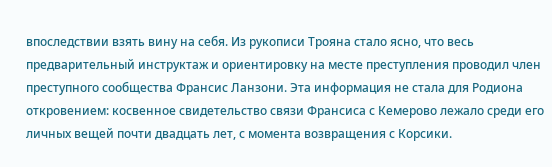впоследствии взять вину на себя. Из рукописи Трояна стало ясно, что весь предварительный инструктаж и ориентировку на месте преступления проводил член преступного сообщества Франсис Ланзони. Эта информация не стала для Родиона откровением: косвенное свидетельство связи Франсиса с Кемерово лежало среди его личных вещей почти двадцать лет, с момента возвращения с Корсики.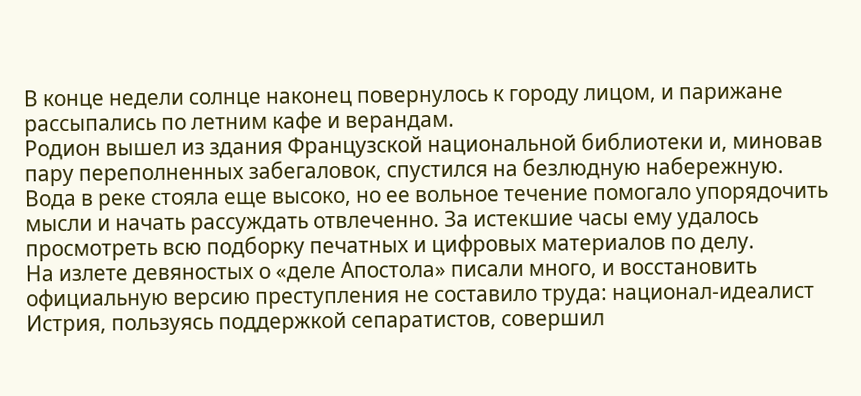В конце недели солнце наконец повернулось к городу лицом, и парижане рассыпались по летним кафе и верандам.
Родион вышел из здания Французской национальной библиотеки и, миновав пару переполненных забегаловок, спустился на безлюдную набережную.
Вода в реке стояла еще высоко, но ее вольное течение помогало упорядочить мысли и начать рассуждать отвлеченно. За истекшие часы ему удалось просмотреть всю подборку печатных и цифровых материалов по делу.
На излете девяностых о «деле Апостола» писали много, и восстановить официальную версию преступления не составило труда: национал-идеалист Истрия, пользуясь поддержкой сепаратистов, совершил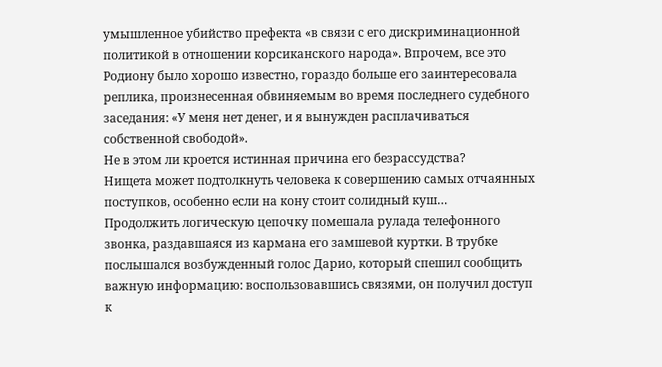умышленное убийство префекта «в связи с его дискриминационной политикой в отношении корсиканского народа». Впрочем, все это Родиону было хорошо известно, гораздо больше его заинтересовала реплика, произнесенная обвиняемым во время последнего судебного заседания: «У меня нет денег, и я вынужден расплачиваться собственной свободой».
Не в этом ли кроется истинная причина его безрассудства?
Нищета может подтолкнуть человека к совершению самых отчаянных поступков, особенно если на кону стоит солидный куш…
Продолжить логическую цепочку помешала рулада телефонного звонка, раздавшаяся из кармана его замшевой куртки. В трубке послышался возбужденный голос Дарио, который спешил сообщить важную информацию: воспользовавшись связями, он получил доступ к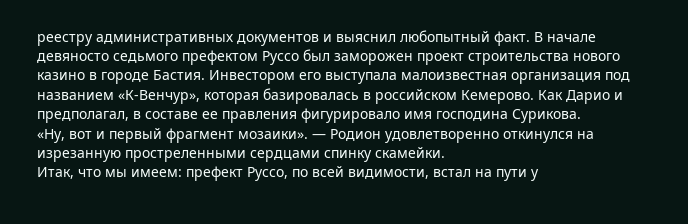реестру административных документов и выяснил любопытный факт. В начале девяносто седьмого префектом Руссо был заморожен проект строительства нового казино в городе Бастия. Инвестором его выступала малоизвестная организация под названием «К-Венчур», которая базировалась в российском Кемерово. Как Дарио и предполагал, в составе ее правления фигурировало имя господина Сурикова.
«Ну, вот и первый фрагмент мозаики». — Родион удовлетворенно откинулся на изрезанную простреленными сердцами спинку скамейки.
Итак, что мы имеем: префект Руссо, по всей видимости, встал на пути у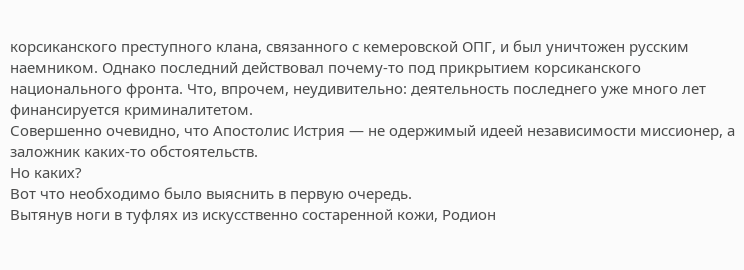корсиканского преступного клана, связанного с кемеровской ОПГ, и был уничтожен русским наемником. Однако последний действовал почему-то под прикрытием корсиканского национального фронта. Что, впрочем, неудивительно: деятельность последнего уже много лет финансируется криминалитетом.
Совершенно очевидно, что Апостолис Истрия — не одержимый идеей независимости миссионер, а заложник каких-то обстоятельств.
Но каких?
Вот что необходимо было выяснить в первую очередь.
Вытянув ноги в туфлях из искусственно состаренной кожи, Родион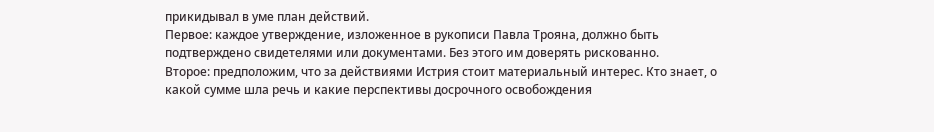прикидывал в уме план действий.
Первое: каждое утверждение, изложенное в рукописи Павла Трояна, должно быть подтверждено свидетелями или документами. Без этого им доверять рискованно.
Второе: предположим, что за действиями Истрия стоит материальный интерес. Кто знает, о какой сумме шла речь и какие перспективы досрочного освобождения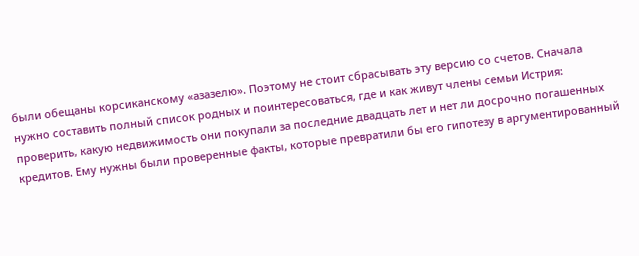были обещаны корсиканскому «азазелю». Поэтому не стоит сбрасывать эту версию со счетов. Сначала нужно составить полный список родных и поинтересоваться, где и как живут члены семьи Истрия: проверить, какую недвижимость они покупали за последние двадцать лет и нет ли досрочно погашенных кредитов. Ему нужны были проверенные факты, которые превратили бы его гипотезу в аргументированный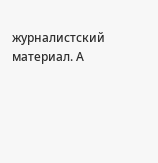журналистский материал. А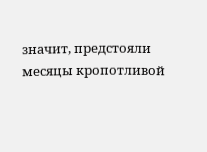значит, предстояли месяцы кропотливой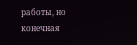работы, но конечная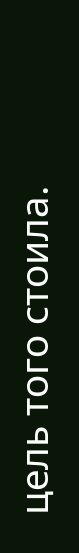цель того стоила.